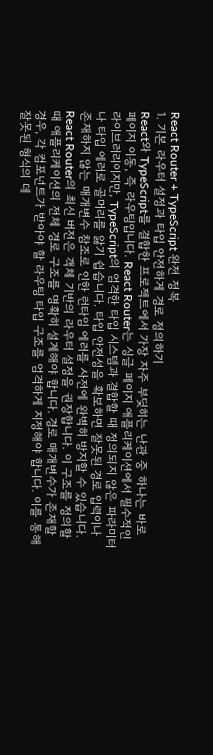React Router + TypeScript 완전 정복
1. 기본 라우터 설정과 타입 안전하게 경로 정의하기
React와 TypeScript를 결합한 프로젝트에서 가장 자주 부딪히는 난관 중 하나는 바로 페이지 이동, 즉 라우팅입니다. React Router는 싱글 페이지 애플리케이션에서 필수적인 라이브러리이지만, TypeScript의 엄격한 타입 시스템과 결합할 때 정의되지 않은 파라미터나 타입 에러로 골머리를 앓기 쉽습니다. 타입 안전성을 확보하면 잘못된 경로 입력이나 존재하지 않는 매개변수 참조로 인한 런타임 에러를 사전에 완벽히 방지할 수 있습니다.
React Router의 최신 버전은 객체 기반의 라우터 설정을 권장합니다. 이 구조를 정의할 때 애플리케이션의 전체 경로 구조를 명확히 설계해야 합니다. 경로 매개변수가 존재할 경우, 각 컴포넌트가 받아야 할 라우팅 타입 구조를 엄격하게 지정해야 합니다. 이를 통해 잘못된 형식의 데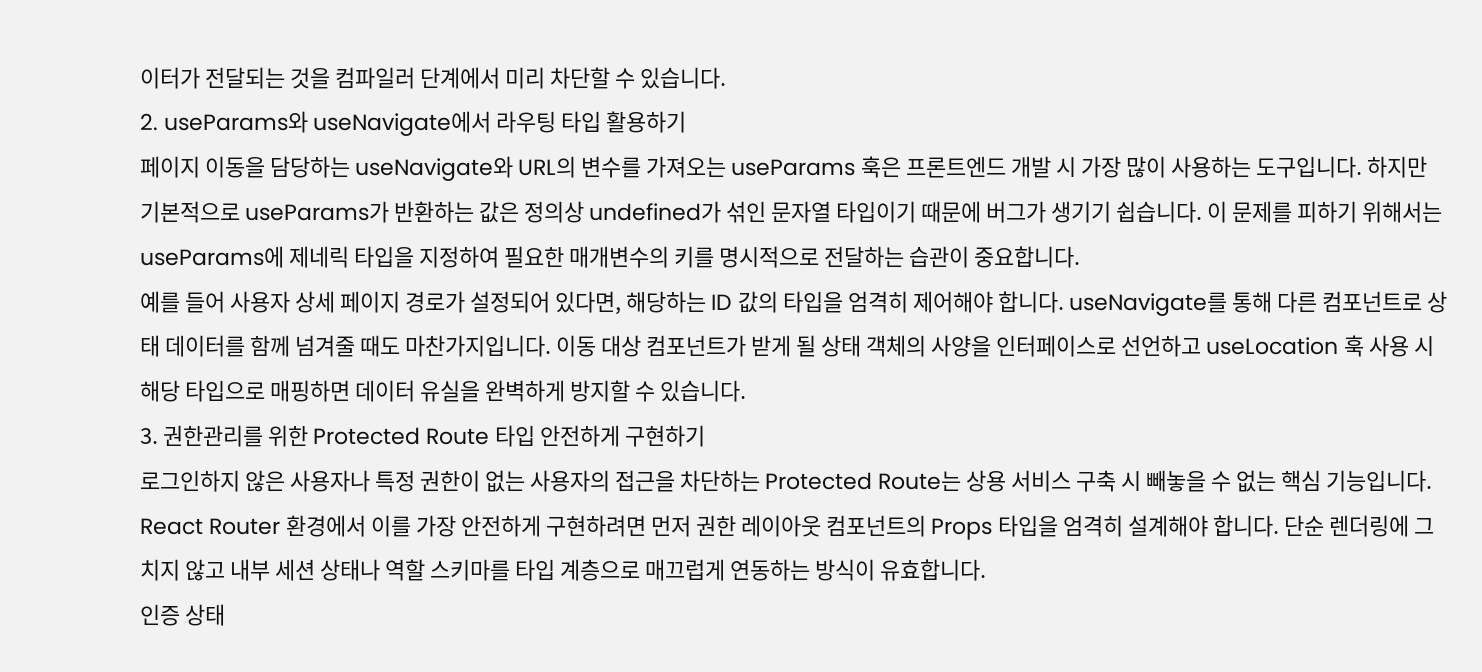이터가 전달되는 것을 컴파일러 단계에서 미리 차단할 수 있습니다.
2. useParams와 useNavigate에서 라우팅 타입 활용하기
페이지 이동을 담당하는 useNavigate와 URL의 변수를 가져오는 useParams 훅은 프론트엔드 개발 시 가장 많이 사용하는 도구입니다. 하지만 기본적으로 useParams가 반환하는 값은 정의상 undefined가 섞인 문자열 타입이기 때문에 버그가 생기기 쉽습니다. 이 문제를 피하기 위해서는 useParams에 제네릭 타입을 지정하여 필요한 매개변수의 키를 명시적으로 전달하는 습관이 중요합니다.
예를 들어 사용자 상세 페이지 경로가 설정되어 있다면, 해당하는 ID 값의 타입을 엄격히 제어해야 합니다. useNavigate를 통해 다른 컴포넌트로 상태 데이터를 함께 넘겨줄 때도 마찬가지입니다. 이동 대상 컴포넌트가 받게 될 상태 객체의 사양을 인터페이스로 선언하고 useLocation 훅 사용 시 해당 타입으로 매핑하면 데이터 유실을 완벽하게 방지할 수 있습니다.
3. 권한관리를 위한 Protected Route 타입 안전하게 구현하기
로그인하지 않은 사용자나 특정 권한이 없는 사용자의 접근을 차단하는 Protected Route는 상용 서비스 구축 시 빼놓을 수 없는 핵심 기능입니다. React Router 환경에서 이를 가장 안전하게 구현하려면 먼저 권한 레이아웃 컴포넌트의 Props 타입을 엄격히 설계해야 합니다. 단순 렌더링에 그치지 않고 내부 세션 상태나 역할 스키마를 타입 계층으로 매끄럽게 연동하는 방식이 유효합니다.
인증 상태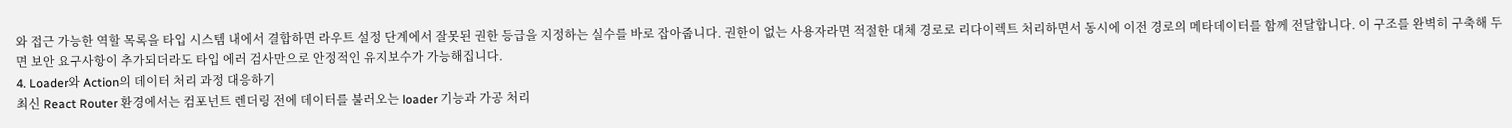와 접근 가능한 역할 목록을 타입 시스템 내에서 결합하면 라우트 설정 단계에서 잘못된 권한 등급을 지정하는 실수를 바로 잡아줍니다. 권한이 없는 사용자라면 적절한 대체 경로로 리다이렉트 처리하면서 동시에 이전 경로의 메타데이터를 함께 전달합니다. 이 구조를 완벽히 구축해 두면 보안 요구사항이 추가되더라도 타입 에러 검사만으로 안정적인 유지보수가 가능해집니다.
4. Loader와 Action의 데이터 처리 과정 대응하기
최신 React Router 환경에서는 컴포넌트 렌더링 전에 데이터를 불러오는 loader 기능과 가공 처리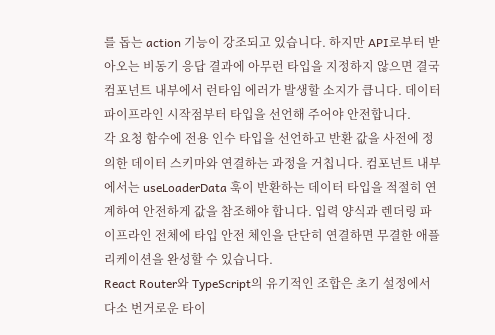를 돕는 action 기능이 강조되고 있습니다. 하지만 API로부터 받아오는 비동기 응답 결과에 아무런 타입을 지정하지 않으면 결국 컴포넌트 내부에서 런타임 에러가 발생할 소지가 큽니다. 데이터 파이프라인 시작점부터 타입을 선언해 주어야 안전합니다.
각 요청 함수에 전용 인수 타입을 선언하고 반환 값을 사전에 정의한 데이터 스키마와 연결하는 과정을 거칩니다. 컴포넌트 내부에서는 useLoaderData 훅이 반환하는 데이터 타입을 적절히 연계하여 안전하게 값을 참조해야 합니다. 입력 양식과 렌더링 파이프라인 전체에 타입 안전 체인을 단단히 연결하면 무결한 애플리케이션을 완성할 수 있습니다.
React Router와 TypeScript의 유기적인 조합은 초기 설정에서 다소 번거로운 타이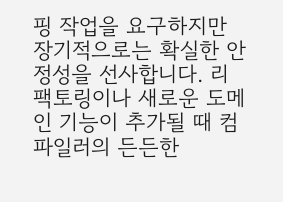핑 작업을 요구하지만 장기적으로는 확실한 안정성을 선사합니다. 리팩토링이나 새로운 도메인 기능이 추가될 때 컴파일러의 든든한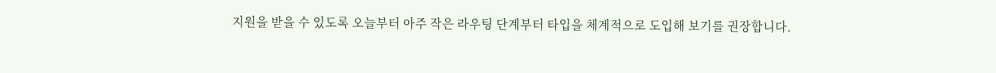지원을 받을 수 있도록 오늘부터 아주 작은 라우팅 단계부터 타입을 체계적으로 도입해 보기를 권장합니다.